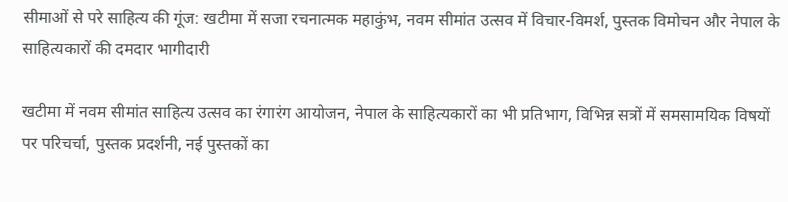सीमाओं से परे साहित्य की गूंज: खटीमा में सजा रचनात्मक महाकुंभ, नवम सीमांत उत्सव में विचार-विमर्श, पुस्तक विमोचन और नेपाल के साहित्यकारों की दमदार भागीदारी

खटीमा में नवम सीमांत साहित्य उत्सव का रंगारंग आयोजन, नेपाल के साहित्यकारों का भी प्रतिभाग, विभिन्न सत्रों में समसामयिक विषयों पर परिचर्चा, पुस्तक प्रदर्शनी, नई पुस्तकों का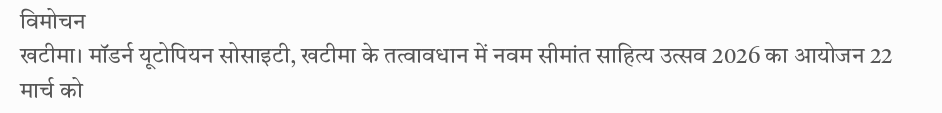विमोचन
खटीमा। मॉडर्न यूटोपियन सोसाइटी, खटीमा के तत्वावधान में नवम सीमांत साहित्य उत्सव 2026 का आयोजन 22 मार्च को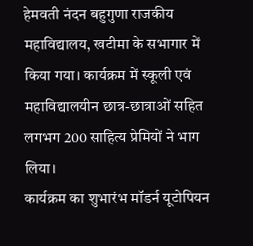हेमवती नंदन बहुगुणा राजकीय महाविद्यालय, खटीमा के सभागार में किया गया। कार्यक्रम में स्कूली एवं महाविद्यालयीन छात्र-छात्राओं सहित लगभग 200 साहित्य प्रेमियों ने भाग लिया।
कार्यक्रम का शुभारंभ मॉडर्न यूटोपियन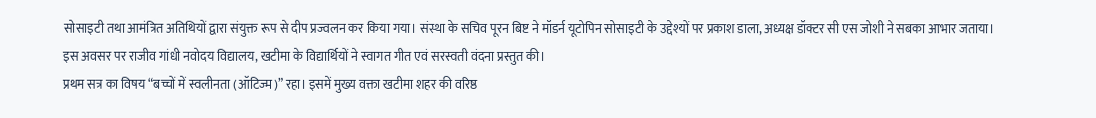सोसाइटी तथा आमंत्रित अतिथियों द्वारा संयुक्त रूप से दीप प्रज्वलन कर किया गया। संस्था के सचिव पूरन बिष्ट ने मॉडर्न यूटोपिन सोसाइटी के उद्देश्यों पर प्रकाश डाला, अध्यक्ष डॉक्टर सी एस जोशी ने सबका आभार जताया।
इस अवसर पर राजीव गांधी नवोदय विद्यालय, खटीमा के विद्यार्थियों ने स्वागत गीत एवं सरस्वती वंदना प्रस्तुत की।
प्रथम सत्र का विषय “बच्चों में स्वलीनता (ऑटिज्म)” रहा। इसमें मुख्य वक्ता खटीमा शहर की वरिष्ठ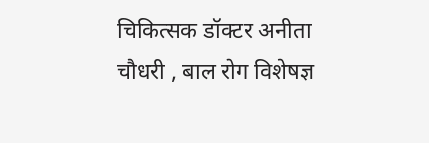चिकित्सक डॉक्टर अनीता चौधरी , बाल रोग विशेषज्ञ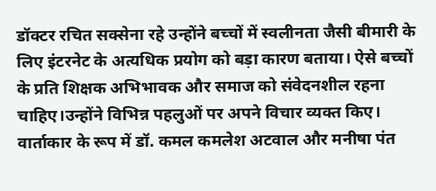डॉक्टर रचित सक्सेना रहे उन्होंने बच्चों में स्वलीनता जैसी बीमारी के लिए इंटरनेट के अत्यधिक प्रयोग को बड़ा कारण बताया। ऐसे बच्चों के प्रति शिक्षक अभिभावक और समाज को संवेदनशील रहना चाहिए।उन्होंने विभिन्न पहलुओं पर अपने विचार व्यक्त किए। वार्ताकार के रूप में डॉ. कमल कमलेश अटवाल और मनीषा पंत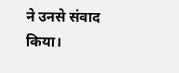ने उनसे संवाद किया।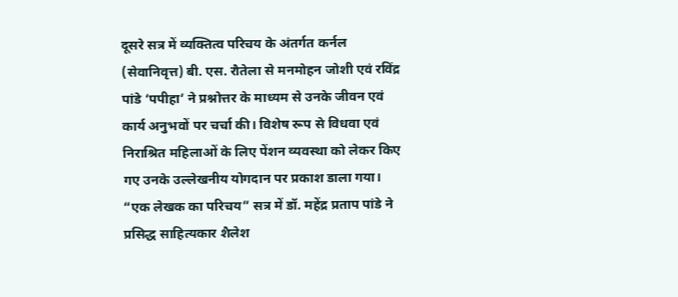दूसरे सत्र में व्यक्तित्व परिचय के अंतर्गत कर्नल (सेवानिवृत्त) बी. एस. रौतेला से मनमोहन जोशी एवं रविंद्र पांडे ‘पपीहा’ ने प्रश्नोत्तर के माध्यम से उनके जीवन एवं कार्य अनुभवों पर चर्चा की। विशेष रूप से विधवा एवं निराश्रित महिलाओं के लिए पेंशन व्यवस्था को लेकर किए गए उनके उल्लेखनीय योगदान पर प्रकाश डाला गया।
“एक लेखक का परिचय” सत्र में डॉ. महेंद्र प्रताप पांडे ने प्रसिद्ध साहित्यकार शैलेश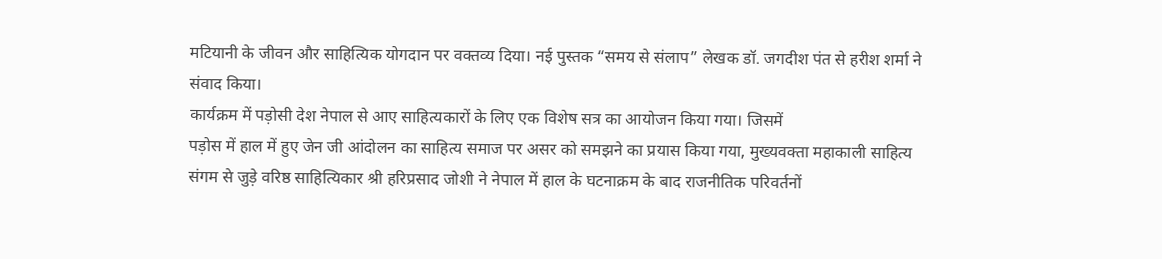मटियानी के जीवन और साहित्यिक योगदान पर वक्तव्य दिया। नई पुस्तक “समय से संलाप” लेखक डॉ. जगदीश पंत से हरीश शर्मा ने संवाद किया।
कार्यक्रम में पड़ोसी देश नेपाल से आए साहित्यकारों के लिए एक विशेष सत्र का आयोजन किया गया। जिसमें
पड़ोस में हाल में हुए जेन जी आंदोलन का साहित्य समाज पर असर को समझने का प्रयास किया गया, मुख्यवक्ता महाकाली साहित्य संगम से जुड़े वरिष्ठ साहित्यिकार श्री हरिप्रसाद जोशी ने नेपाल में हाल के घटनाक्रम के बाद राजनीतिक परिवर्तनों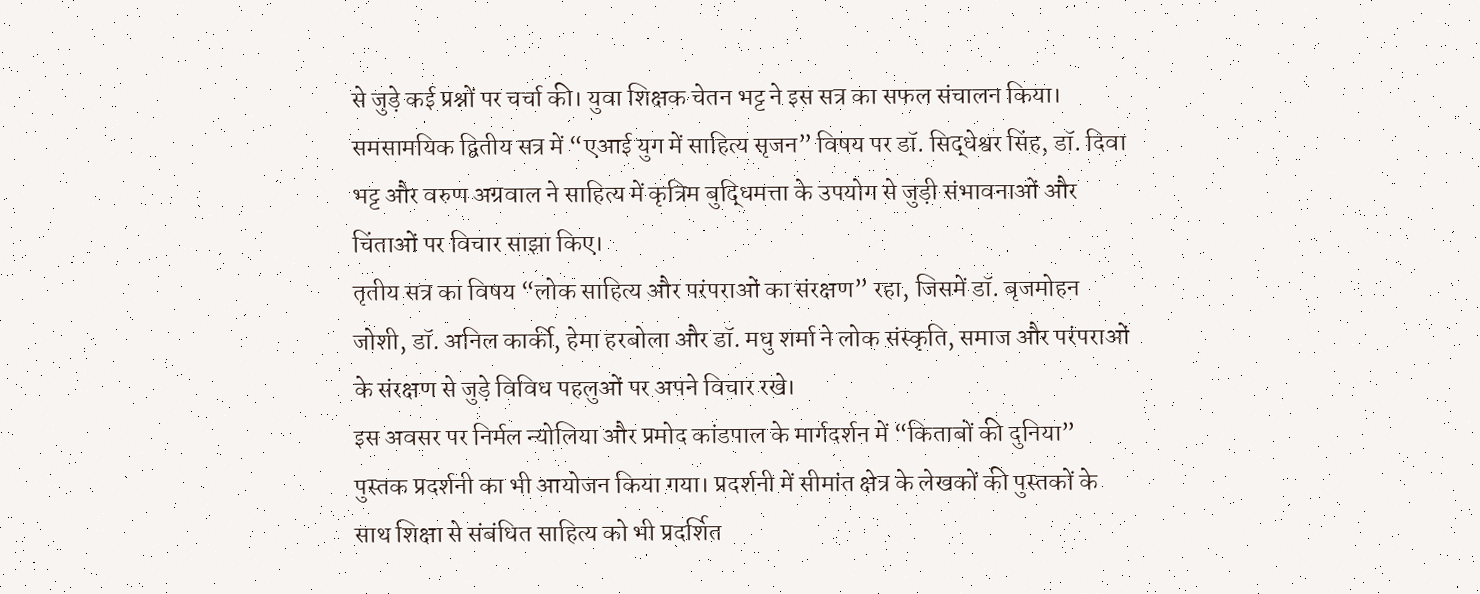से जुड़े कई प्रश्नों पर चर्चा की। युवा शिक्षक चेतन भट्ट ने इस सत्र का सफल संचालन किया।
समसामयिक द्वितीय सत्र में “एआई युग में साहित्य सृजन” विषय पर डॉ. सिद्धेश्वर सिंह, डॉ. दिवा भट्ट और वरुण अग्रवाल ने साहित्य में कृत्रिम बुद्धिमत्ता के उपयोग से जुड़ी संभावनाओं और चिंताओं पर विचार साझा किए।
तृतीय सत्र का विषय “लोक साहित्य और परंपराओं का संरक्षण” रहा, जिसमें डॉ. बृजमोहन जोशी, डॉ. अनिल कार्की, हेमा हरबोला और डॉ. मधु शर्मा ने लोक संस्कृति, समाज और परंपराओं के संरक्षण से जुड़े विविध पहलुओं पर अपने विचार रखे।
इस अवसर पर निर्मल न्योलिया और प्रमोद कांडपाल के मार्गदर्शन में “किताबों की दुनिया” पुस्तक प्रदर्शनी का भी आयोजन किया गया। प्रदर्शनी में सीमांत क्षेत्र के लेखकों की पुस्तकों के साथ शिक्षा से संबंधित साहित्य को भी प्रदर्शित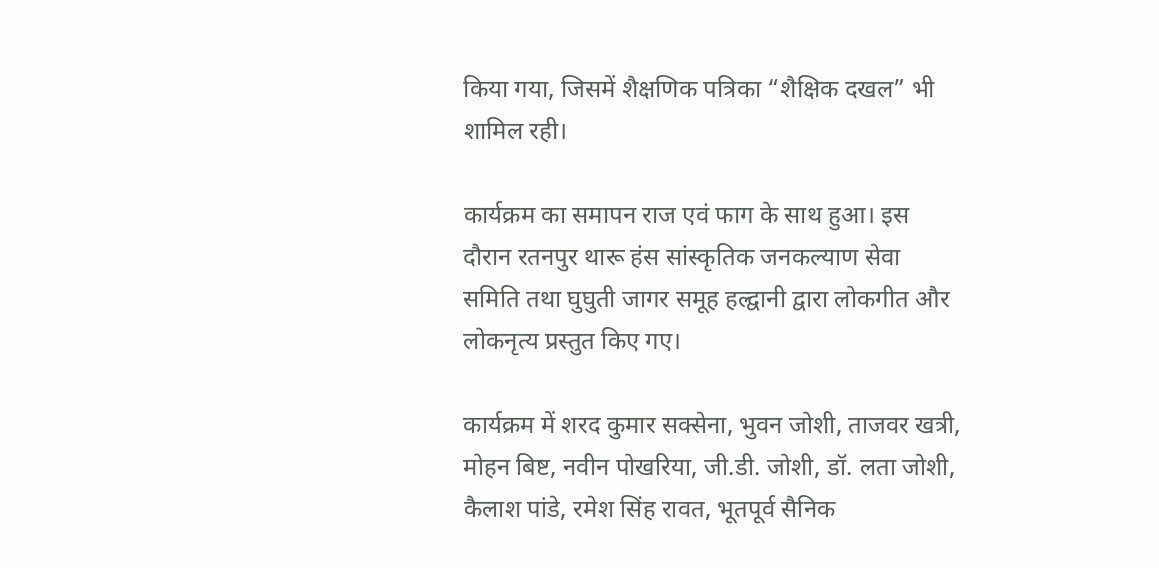किया गया, जिसमें शैक्षणिक पत्रिका “शैक्षिक दखल” भी शामिल रही।

कार्यक्रम का समापन राज एवं फाग के साथ हुआ। इस दौरान रतनपुर थारू हंस सांस्कृतिक जनकल्याण सेवा समिति तथा घुघुती जागर समूह हल्द्वानी द्वारा लोकगीत और लोकनृत्य प्रस्तुत किए गए।

कार्यक्रम में शरद कुमार सक्सेना, भुवन जोशी, ताजवर खत्री, मोहन बिष्ट, नवीन पोखरिया, जी.डी. जोशी, डॉ. लता जोशी, कैलाश पांडे, रमेश सिंह रावत, भूतपूर्व सैनिक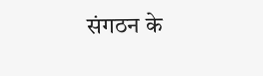संगठन के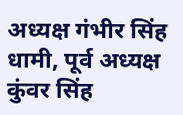अध्यक्ष गंभीर सिंह धामी, पूर्व अध्यक्ष कुंवर सिंह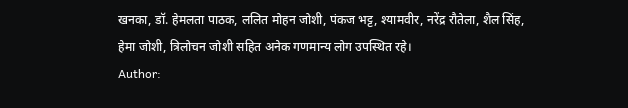खनका, डॉ. हेमलता पाठक, ललित मोहन जोशी, पंकज भट्ट, श्यामवीर, नरेंद्र रौतेला, शैल सिंह, हेमा जोशी, त्रिलोचन जोशी सहित अनेक गणमान्य लोग उपस्थित रहे।
Author: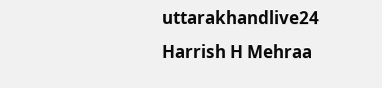uttarakhandlive24
Harrish H Mehraa